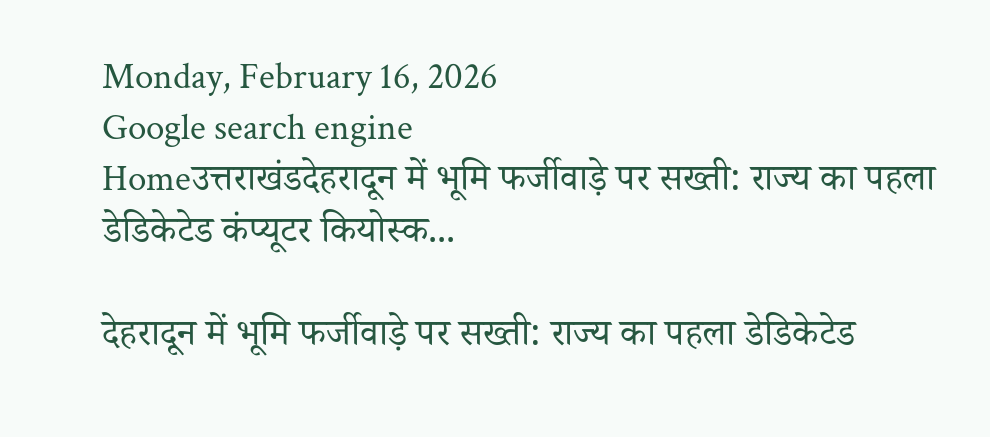Monday, February 16, 2026
Google search engine
Homeउत्तराखंडदेहरादून में भूमि फर्जीवाड़े पर सख्ती: राज्य का पहला डेडिकेटेड कंप्यूटर कियोस्क...

देहरादून में भूमि फर्जीवाड़े पर सख्ती: राज्य का पहला डेडिकेटेड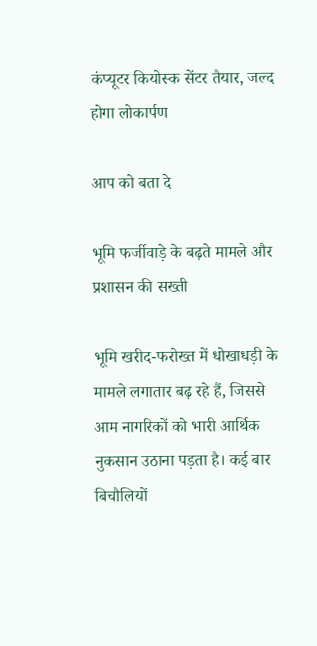कंप्यूटर कियोस्क सेंटर तैयार, जल्द होगा लोकार्पण

आप को बता दे

भूमि फर्जीवाड़े के बढ़ते मामले और प्रशासन की सख्ती

भूमि खरीद-फरोख्त में धोखाधड़ी के मामले लगातार बढ़ रहे हैं, जिससे आम नागरिकों को भारी आर्थिक नुकसान उठाना पड़ता है। कई बार बिचौलियों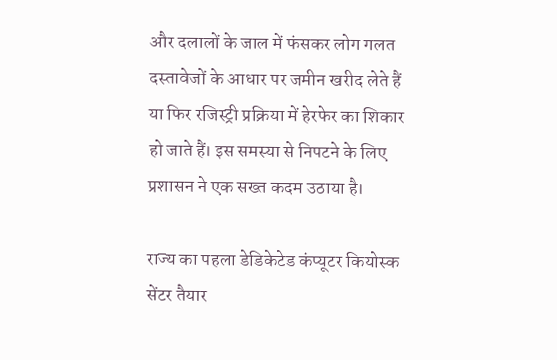और दलालों के जाल में फंसकर लोग गलत दस्तावेजों के आधार पर जमीन खरीद लेते हैं या फिर रजिस्ट्री प्रक्रिया में हेरफेर का शिकार हो जाते हैं। इस समस्या से निपटने के लिए प्रशासन ने एक सख्त कदम उठाया है।

राज्य का पहला डेडिकेटेड कंप्यूटर कियोस्क सेंटर तैयार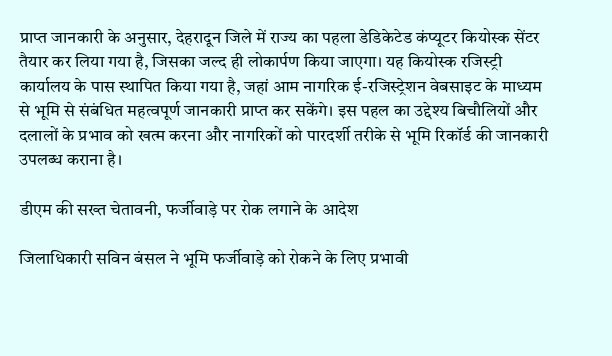प्राप्त जानकारी के अनुसार, देहरादून जिले में राज्य का पहला डेडिकेटेड कंप्यूटर कियोस्क सेंटर तैयार कर लिया गया है, जिसका जल्द ही लोकार्पण किया जाएगा। यह कियोस्क रजिस्ट्री कार्यालय के पास स्थापित किया गया है, जहां आम नागरिक ई-रजिस्ट्रेशन वेबसाइट के माध्यम से भूमि से संबंधित महत्वपूर्ण जानकारी प्राप्त कर सकेंगे। इस पहल का उद्देश्य बिचौलियों और दलालों के प्रभाव को खत्म करना और नागरिकों को पारदर्शी तरीके से भूमि रिकॉर्ड की जानकारी उपलब्ध कराना है।

डीएम की सख्त चेतावनी, फर्जीवाड़े पर रोक लगाने के आदेश

जिलाधिकारी सविन बंसल ने भूमि फर्जीवाड़े को रोकने के लिए प्रभावी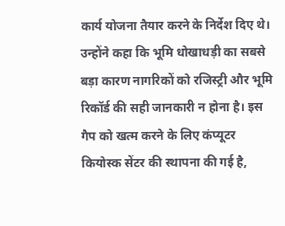कार्य योजना तैयार करने के निर्देश दिए थे। उन्होंने कहा कि भूमि धोखाधड़ी का सबसे बड़ा कारण नागरिकों को रजिस्ट्री और भूमि रिकॉर्ड की सही जानकारी न होना है। इस गैप को खत्म करने के लिए कंप्यूटर कियोस्क सेंटर की स्थापना की गई है,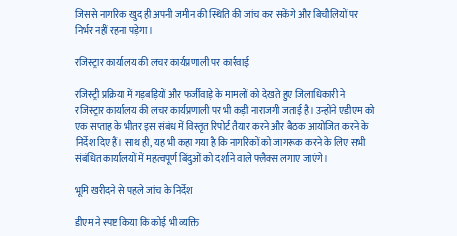जिससे नागरिक खुद ही अपनी जमीन की स्थिति की जांच कर सकेंगे और बिचौलियों पर निर्भर नहीं रहना पड़ेगा।

रजिस्ट्रार कार्यालय की लचर कार्यप्रणाली पर कार्रवाई

रजिस्ट्री प्रक्रिया में गड़बड़ियों और फर्जीवाड़े के मामलों को देखते हुए जिलाधिकारी ने रजिस्ट्रार कार्यालय की लचर कार्यप्रणाली पर भी कड़ी नाराजगी जताई है। उन्होंने एडीएम को एक सप्ताह के भीतर इस संबंध में विस्तृत रिपोर्ट तैयार करने और बैठक आयोजित करने के निर्देश दिए हैं। साथ ही, यह भी कहा गया है कि नागरिकों को जागरूक करने के लिए सभी संबंधित कार्यालयों में महत्वपूर्ण बिंदुओं को दर्शाने वाले फ्लैक्स लगाए जाएंगे।

भूमि खरीदने से पहले जांच के निर्देश

डीएम ने स्पष्ट किया कि कोई भी व्यक्ति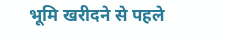भूमि खरीदने से पहले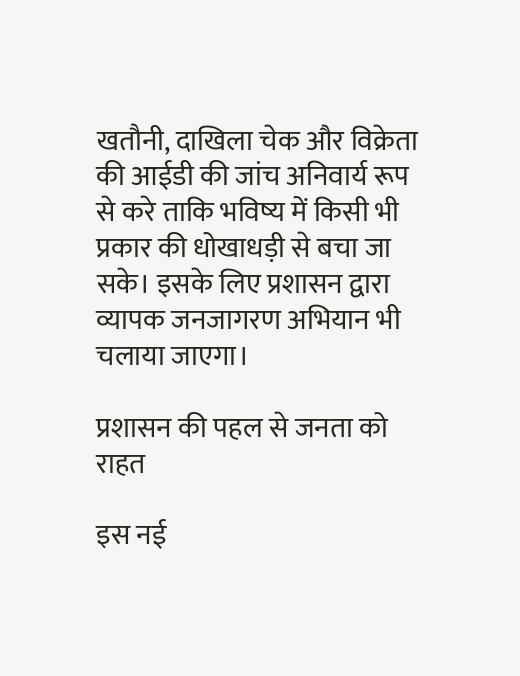खतौनी, दाखिला चेक और विक्रेता की आईडी की जांच अनिवार्य रूप से करे ताकि भविष्य में किसी भी प्रकार की धोखाधड़ी से बचा जा सके। इसके लिए प्रशासन द्वारा व्यापक जनजागरण अभियान भी चलाया जाएगा।

प्रशासन की पहल से जनता को राहत

इस नई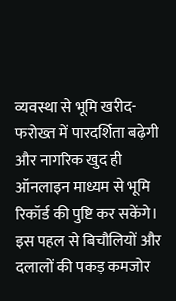व्यवस्था से भूमि खरीद-फरोख्त में पारदर्शिता बढ़ेगी और नागरिक खुद ही ऑनलाइन माध्यम से भूमि रिकॉर्ड की पुष्टि कर सकेंगे। इस पहल से बिचौलियों और दलालों की पकड़ कमजोर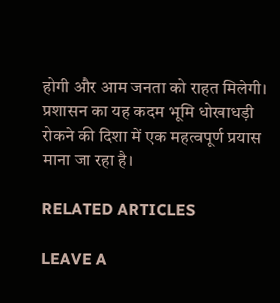होगी और आम जनता को राहत मिलेगी। प्रशासन का यह कदम भूमि धोखाधड़ी रोकने की दिशा में एक महत्वपूर्ण प्रयास माना जा रहा है।

RELATED ARTICLES

LEAVE A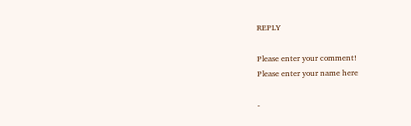REPLY

Please enter your comment!
Please enter your name here

-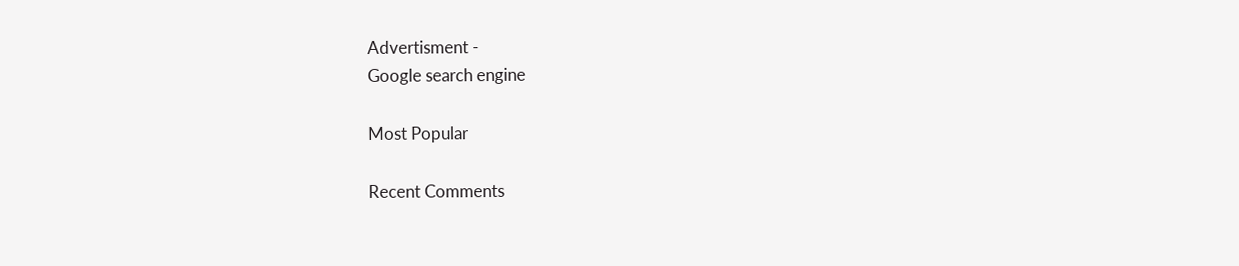Advertisment -
Google search engine

Most Popular

Recent Comments